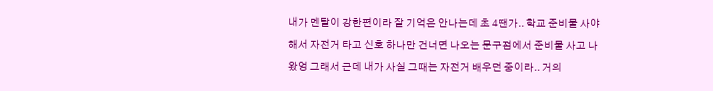내가 멘탈이 강한편이라 잘 기억은 안나는데 초 4땐가.. 학교 준비물 사야해서 자전거 타고 신호 하나만 건너면 나오는 문구점에서 준비물 사고 나왔엉 그래서 근데 내가 사실 그때는 자전거 배우던 중이라.. 거의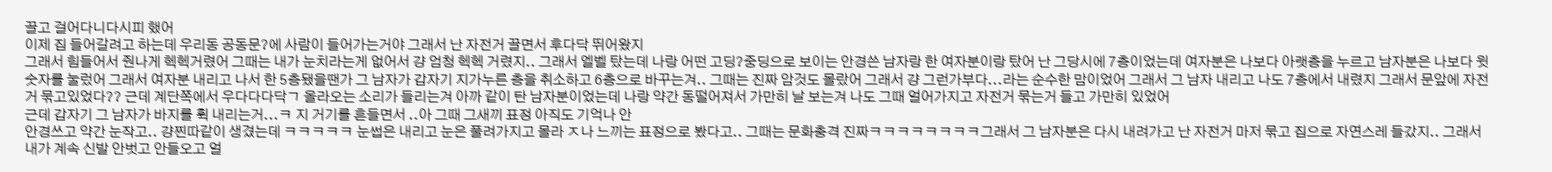끌고 걸어다니다시피 했어
이제 집 들어갈려고 하는데 우리동 공동문?에 사람이 들어가는거야 그래서 난 자전거 끌면서 후다닥 뛰어왔지
그래서 힘들어서 줜나게 헥헥거렸어 그때는 내가 눈치라는게 없어서 걍 엄청 헥헥 거렸지.. 그래서 엘벨 탔는데 나랑 어떤 고딩?중딩으로 보이는 안경쓴 남자랑 한 여자분이랑 탔어 난 그당시에 7층이었는데 여자분은 나보다 아랫층을 누르고 남자분은 나보다 윗숫자를 눌렀어 그래서 여자분 내리고 나서 한 5층됐을땐가 그 남자가 갑자기 지가누른 층을 취소하고 6층으로 바꾸는겨.. 그때는 진짜 암것도 몰랐어 그래서 걍 그런가부다...라는 순수한 맘이었어 그래서 그 남자 내리고 나도 7층에서 내렸지 그래서 문앞에 자전거 묶고있었다?? 근데 계단쪽에서 우다다다닥ㄱ 올라오는 소리가 들리는겨 아까 같이 탄 남자분이었는데 나랑 약간 동떨어져서 가만히 날 보는겨 나도 그때 얼어가지고 자전거 묶는거 들고 가만히 있었어
근데 갑자기 그 남자가 바지를 휙 내리는거...ㅋ 지 거기를 흔들면서 ..아 그때 그새끼 표정 아직도 기억나 안
안경쓰고 약간 눈작고.. 걍찐따같이 생겼는데 ㅋㅋㅋㅋㅋ 눈썹은 내리고 눈은 풀려가지고 몰라 ㅈ나 느끼는 표정으로 봤다고.. 그때는 문화충격 진짜ㅋㅋㅋㅋㅋㅋㅋㅋ그래서 그 남자분은 다시 내려가고 난 자전거 마저 묶고 집으로 자연스레 들갔지.. 그래서 내가 계속 신발 안벗고 안들오고 얼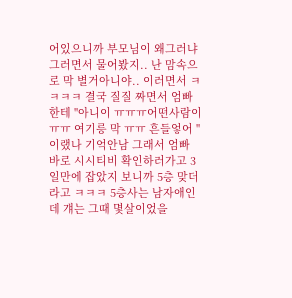어있으니까 부모님이 왜그러냐 그러면서 물어봤지.. 난 맘속으로 막 별거아니야.. 이러면서 ㅋㅋㅋㅋ 결국 질질 짜면서 엄빠한테 "아니이 ㅠㅠㅠ어떤사람이ㅠㅠ 여기릉 막 ㅠㅠ 흔들엏어 "이랬나 기억안남 그래서 엄빠 바로 시시티비 확인하러가고 3일만에 잡았지 보니까 5층 맞더라고 ㅋㅋㅋ 5층사는 남자애인데 걔는 그때 몇살이었을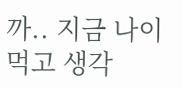까.. 지금 나이먹고 생각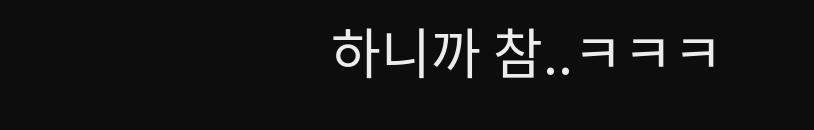하니까 참..ㅋㅋㅋ